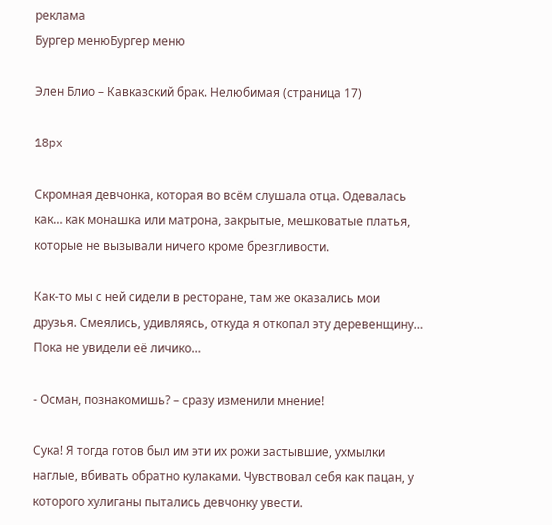реклама
Бургер менюБургер меню

Элен Блио – Кавказский брак. Нелюбимая (страница 17)

18px

Скромная девчонка, которая во всём слушала отца. Одевалась как… как монашка или матрона, закрытые, мешковатые платья, которые не вызывали ничего кроме брезгливости.

Как-то мы с ней сидели в ресторане, там же оказались мои друзья. Смеялись, удивляясь, откуда я откопал эту деревенщину… Пока не увидели её личико…

- Осман, познакомишь? – сразу изменили мнение!

Сука! Я тогда готов был им эти их рожи застывшие, ухмылки наглые, вбивать обратно кулаками. Чувствовал себя как пацан, у которого хулиганы пытались девчонку увести.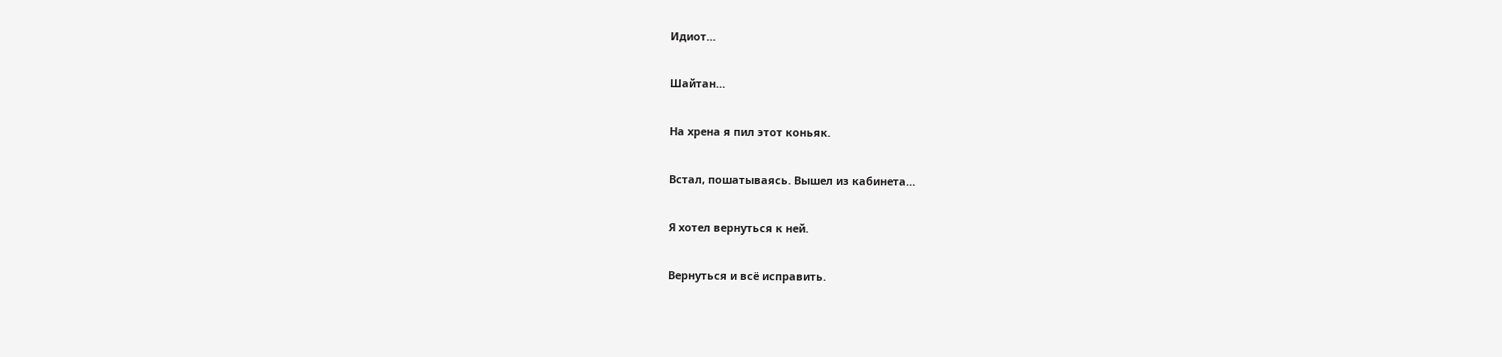Идиот…

Шайтан…

На хрена я пил этот коньяк.

Встал, пошатываясь. Вышел из кабинета…

Я хотел вернуться к ней.

Вернуться и всё исправить.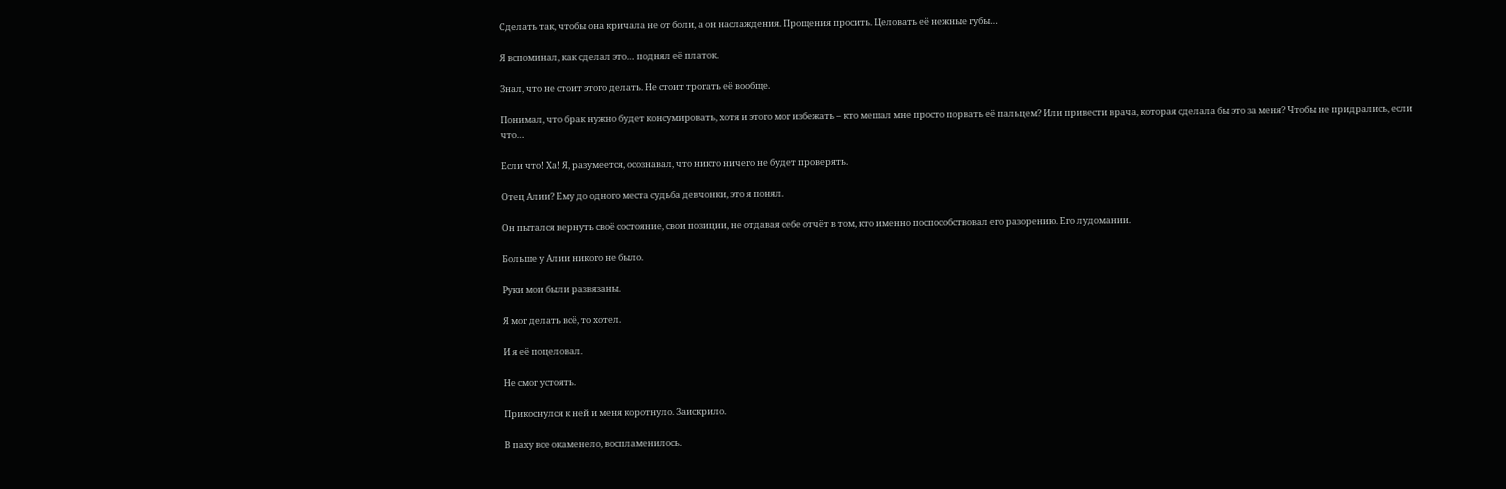Сделать так, чтобы она кричала не от боли, а он наслаждения. Прощения просить. Целовать её нежные губы…

Я вспоминал, как сделал это… поднял её платок.

Знал, что не стоит этого делать. Не стоит трогать её вообще.

Понимал, что брак нужно будет консумировать, хотя и этого мог избежать – кто мешал мне просто порвать её пальцем? Или привести врача, которая сделала бы это за меня? Чтобы не придрались, если что…

Если что! Ха! Я, разумеется, осознавал, что никто ничего не будет проверять.

Отец Алии? Ему до одного места судьба девчонки, это я понял.

Он пытался вернуть своё состояние, свои позиции, не отдавая себе отчёт в том, кто именно поспособствовал его разорению. Его лудомании.

Больше у Алии никого не было.

Руки мои были развязаны.

Я мог делать всё, то хотел.

И я её поцеловал.

Не смог устоять.

Прикоснулся к ней и меня коротнуло. Заискрило.

В паху все окаменело, воспламенилось.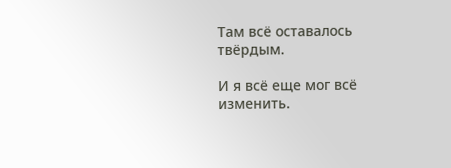Там всё оставалось твёрдым.

И я всё еще мог всё изменить.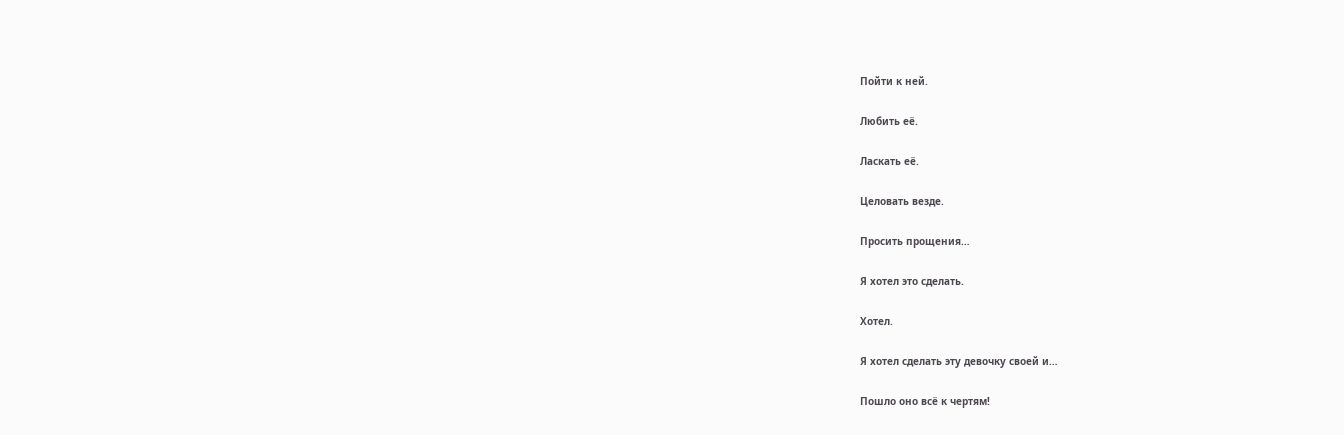Пойти к ней.

Любить её.

Ласкать её.

Целовать везде.

Просить прощения…

Я хотел это сделать.

Хотел.

Я хотел сделать эту девочку своей и…

Пошло оно всё к чертям!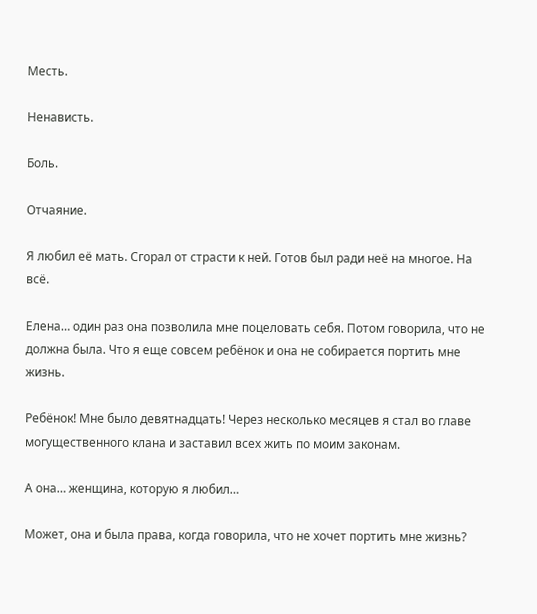Месть.

Ненависть.

Боль.

Отчаяние.

Я любил её мать. Сгорал от страсти к ней. Готов был ради неё на многое. На всё.

Елена… один раз она позволила мне поцеловать себя. Потом говорила, что не должна была. Что я еще совсем ребёнок и она не собирается портить мне жизнь.

Ребёнок! Мне было девятнадцать! Через несколько месяцев я стал во главе могущественного клана и заставил всех жить по моим законам.

А она… женщина, которую я любил…

Может, она и была права, когда говорила, что не хочет портить мне жизнь?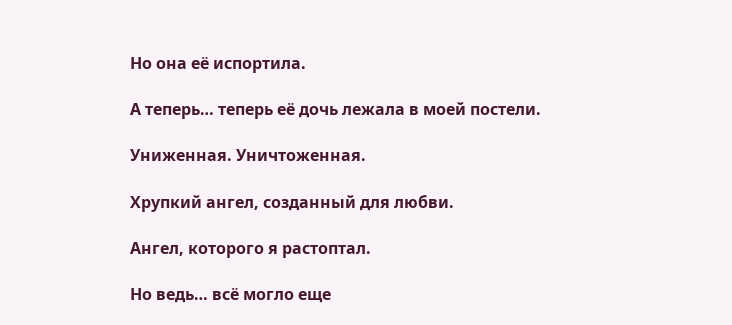Но она её испортила.

А теперь… теперь её дочь лежала в моей постели.

Униженная. Уничтоженная.

Хрупкий ангел, созданный для любви.

Ангел, которого я растоптал.

Но ведь… всё могло еще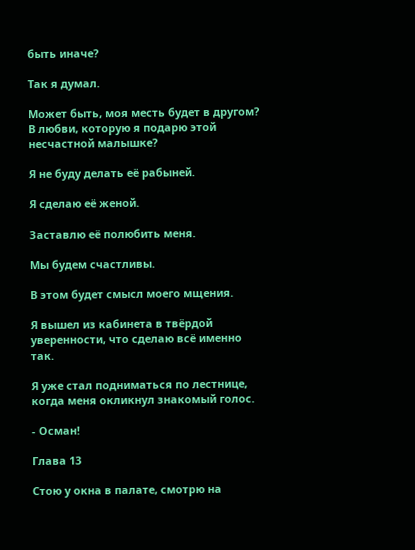быть иначе?

Так я думал.

Может быть, моя месть будет в другом? В любви, которую я подарю этой несчастной малышке?

Я не буду делать её рабыней.

Я сделаю её женой.

Заставлю её полюбить меня.

Мы будем счастливы.

В этом будет смысл моего мщения.

Я вышел из кабинета в твёрдой уверенности, что сделаю всё именно так.

Я уже стал подниматься по лестнице, когда меня окликнул знакомый голос.

- Осман!

Глава 13

Стою у окна в палате, смотрю на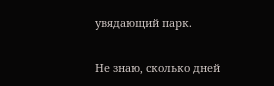увядающий парк.

Не знаю, сколько дней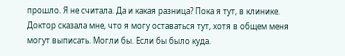прошло. Я не считала. Да и какая разница? Пока я тут, в клинике. Доктор сказала мне, что я могу оставаться тут, хотя в общем меня могут выписать. Могли бы. Если бы было куда.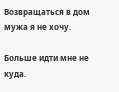Возвращаться в дом мужа я не хочу.

Больше идти мне не куда.